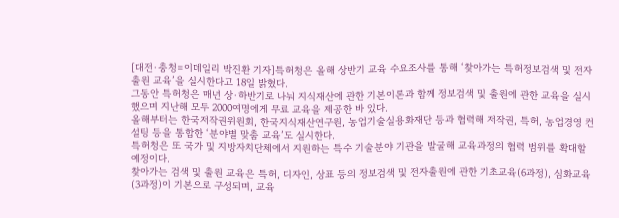[대전·충청=이데일리 박진환 기자]특허청은 올해 상반기 교육 수요조사를 통해 ‘찾아가는 특허정보검색 및 전자출원 교육’을 실시한다고 18일 밝혔다.
그동안 특허청은 매년 상·하반기로 나눠 지식재산에 관한 기본이론과 함께 정보검색 및 출원에 관한 교육을 실시했으며 지난해 모두 2000여명에게 무료 교육을 제공한 바 있다.
올해부터는 한국저작권위원회, 한국지식재산연구원, 농업기술실용화재단 등과 협력해 저작권, 특허, 농업경영 컨설팅 등을 통합한 ‘분야별 맞춤 교육’도 실시한다.
특허청은 또 국가 및 지방자치단체에서 지원하는 특수 기술분야 기관을 발굴해 교육과정의 협력 범위를 확대할 예정이다.
찾아가는 검색 및 출원 교육은 특허, 디자인, 상표 등의 정보검색 및 전자출원에 관한 기초교육(6과정), 심화교육(3과정)이 기본으로 구성되며, 교육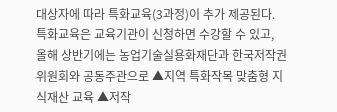대상자에 따라 특화교육(3과정)이 추가 제공된다.
특화교육은 교육기관이 신청하면 수강할 수 있고, 올해 상반기에는 농업기술실용화재단과 한국저작권위원회와 공동주관으로 ▲지역 특화작목 맞춤형 지식재산 교육 ▲저작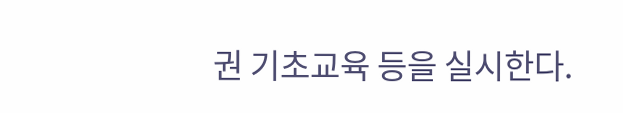권 기초교육 등을 실시한다.